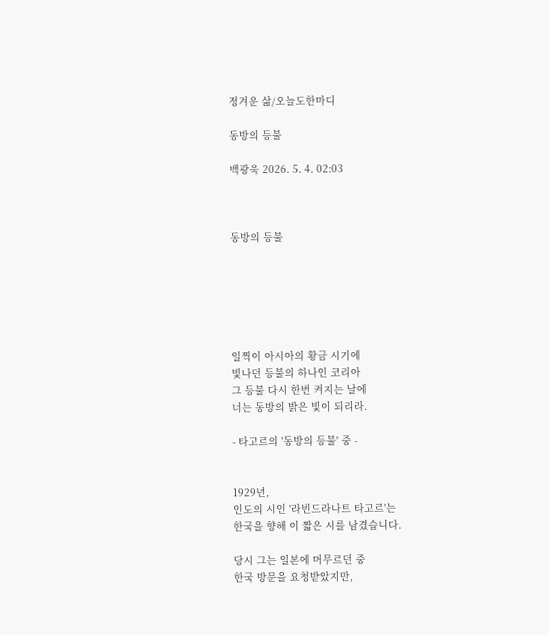정겨운 삶/오늘도한마디

동방의 등불

백광욱 2026. 5. 4. 02:03



동방의 등불






일찍이 아시아의 황금 시기에
빛나던 등불의 하나인 코리아
그 등불 다시 한번 켜지는 날에
너는 동방의 밝은 빛이 되리라.

- 타고르의 '동방의 등불' 중 -


1929년,
인도의 시인 '라빈드라나트 타고르'는
한국을 향해 이 짧은 시를 남겼습니다.

당시 그는 일본에 머무르던 중
한국 방문을 요청받았지만,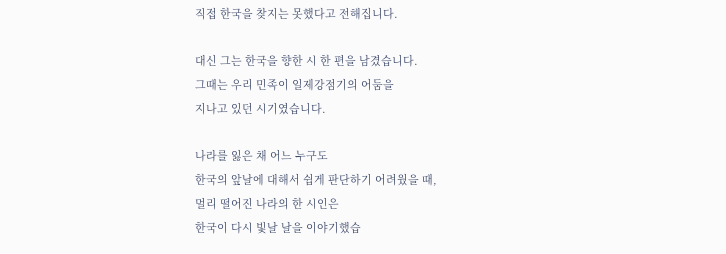직접 한국을 찾지는 못했다고 전해집니다.

대신 그는 한국을 향한 시 한 편을 남겼습니다.
그때는 우리 민족이 일제강점기의 어둠을
지나고 있던 시기였습니다.

나라를 잃은 채 어느 누구도
한국의 앞날에 대해서 쉽게 판단하기 어려웠을 때,
멀리 떨어진 나라의 한 시인은
한국이 다시 빛날 날을 이야기했습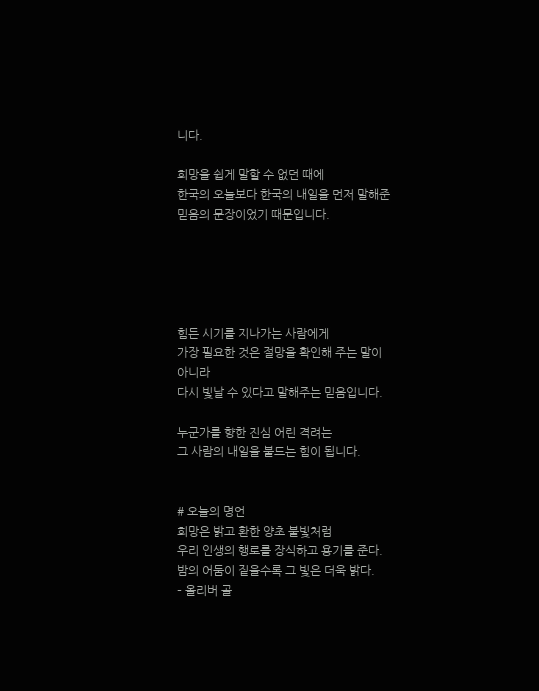니다.

희망을 쉽게 말할 수 없던 때에
한국의 오늘보다 한국의 내일을 먼저 말해준
믿음의 문장이었기 때문입니다.





힘든 시기를 지나가는 사람에게
가장 필요한 것은 절망을 확인해 주는 말이 아니라
다시 빛날 수 있다고 말해주는 믿음입니다.

누군가를 향한 진심 어린 격려는
그 사람의 내일을 붙드는 힘이 됩니다.


# 오늘의 명언
희망은 밝고 환한 양초 불빛처럼
우리 인생의 행로를 장식하고 용기를 준다.
밤의 어둠이 짙을수록 그 빛은 더욱 밝다.
– 올리버 골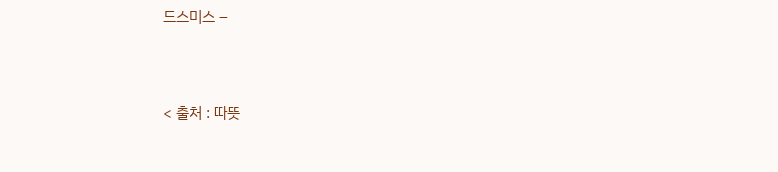드스미스 –



< 출처 : 따뜻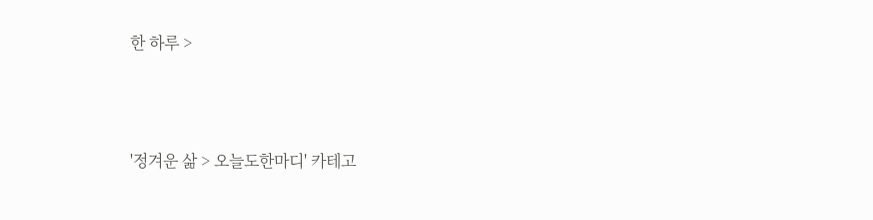한 하루 >



'정겨운 삶 > 오늘도한마디' 카테고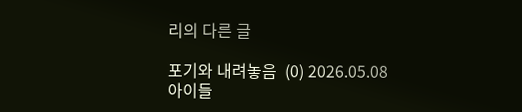리의 다른 글

포기와 내려놓음  (0) 2026.05.08
아이들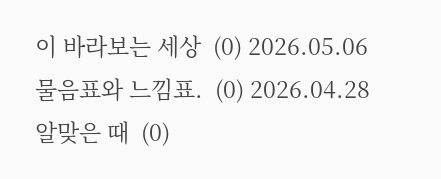이 바라보는 세상  (0) 2026.05.06
물음표와 느낌표.  (0) 2026.04.28
알맞은 때  (0)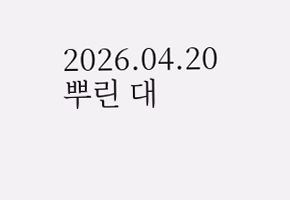2026.04.20
뿌린 대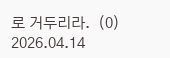로 거두리라.  (0) 2026.04.14